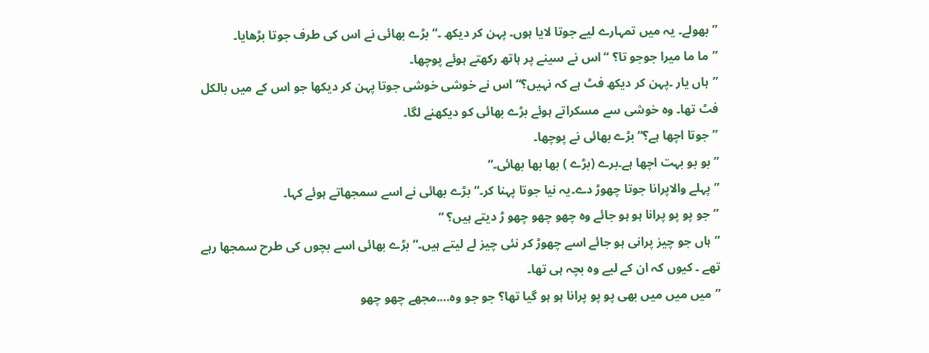”بھولے۔ یہ میں تمہارے لیے جوتا لایا ہوں۔ پہن کر دیکھ ۔“ بڑے بھائی نے اس کی طرف جوتا بڑھایا۔
”ما ما میرا جوجو تا؟ “ اس نے سینے پر ہاتھ رکھتے ہوئے پوچھا۔
”ہاں یار ۔پہن کر دیکھ فٹ ہے کہ نہیں؟“ اس نے خوشی خوشی جوتا پہن کر دیکھا جو اس کے میں بالکل فٹ تھا۔ وہ خوشی سے مسکراتے ہوئے بڑے بھائی کو دیکھنے لگا۔
”جوتا اچھا ہے؟“ بڑے بھائی نے پوچھا۔
”بو بو بہت اچھا ہے۔برے (بڑے ) بھا بھا بھائی۔“
”پہلے والاپرانا جوتا چھوڑ دے۔یہ نیا جوتا پہنا کر۔“ بڑے بھائی نے اسے سمجھاتے ہوئے کہا۔
”جو پو پو پرانا ہو ہو جائے وہ چھو چھو چھو ڑ دیتے ہیں؟ “
”ہاں جو چیز پرانی ہو جائے اسے چھوڑ کر نئی چیز لے لیتے ہیں۔“ بڑے بھائی اسے بچوں کی طرح سمجھا رہے تھے ۔ کیوں کہ ان کے لیے وہ بچہ ہی تھا۔
”میں میں میں بھی پو پو پرانا ہو ہو گیا تھا؟ جو جو وہ….مجھے چھو چھو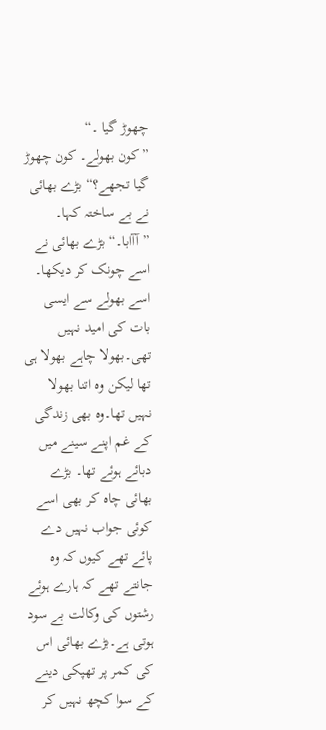چھوڑ گیا ۔“
”کون بھولے۔ کون چھوڑ گیا تجھے؟“ بڑے بھائی نے بے ساختہ کہا۔
”آآابا۔“ بڑے بھائی نے اسے چونک کر دیکھا۔ اسے بھولے سے ایسی بات کی امید نہیں تھی۔بھولا چاہے بھولا ہی تھا لیکن وہ اتنا بھولا نہیں تھا۔وہ بھی زندگی کے غم اپنے سینے میں دبائے ہوئے تھا۔ بڑے بھائی چاہ کر بھی اسے کوئی جواب نہیں دے پائے تھے کیوں کہ وہ جانتے تھے کہ ہارے ہوئے رشتوں کی وکالت بے سود ہوتی ہے۔بڑے بھائی اس کی کمر پر تھپکی دینے کے سوا کچھ نہیں کر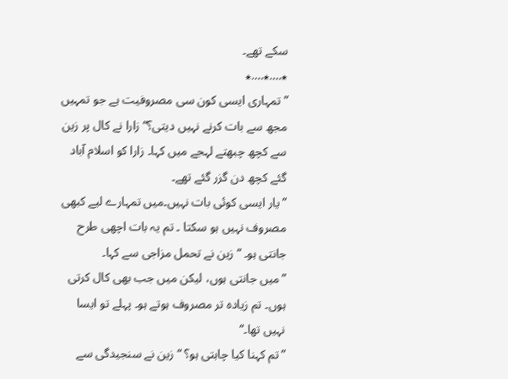سکے تھے۔
٭….٭….٭
”تمہاری ایسی کون سی مصروفیت ہے جو تمہیں مجھ سے بات کرنے نہیں دیتی؟“ زارا نے کال پر زین سے کچھ چبھتے لہجے میں کہا۔ زارا کو اسلام آباد گئے کچھ دن گزر گئے تھے۔
” یار ایسی کوئی بات نہیں۔میں تمہارے لیے کبھی مصروف نہیں ہو سکتا ۔ تم یہ بات اچھی طرح جانتی ہو۔ “ زین نے تحمل مزاجی سے کہا۔
”میں جانتی ہوں، لیکن میں جب بھی کال کرتی ہوں۔ تم زیادہ تر مصروف ہوتے ہو۔ پہلے تو ایسا نہیں تھا۔“
”تم کہنا کیا چاہتی ہو؟ “ زین نے سنجیدگی سے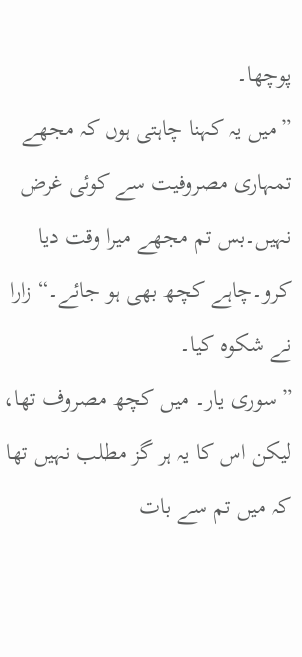پوچھا۔
”میں یہ کہنا چاہتی ہوں کہ مجھے تمہاری مصروفیت سے کوئی غرض نہیں۔بس تم مجھے میرا وقت دیا کرو۔چاہے کچھ بھی ہو جائے۔“ زارا نے شکوہ کیا۔
”سوری یار۔ میں کچھ مصروف تھا، لیکن اس کا یہ ہر گز مطلب نہیں تھا کہ میں تم سے بات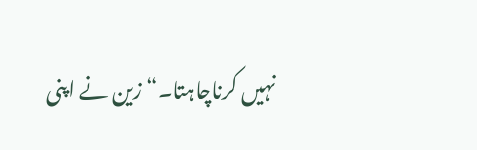نہیں کرناچاہتا۔“ زین نے اپنی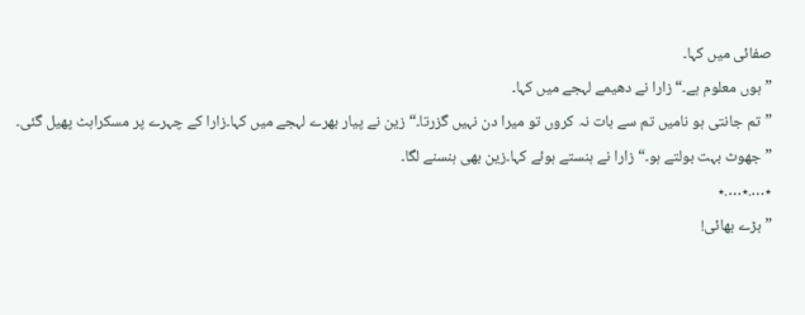صفائی میں کہا۔
”ہوں معلوم ہے۔“ زارا نے دھیمے لہجے میں کہا۔
”تم جانتی ہو نامیں تم سے بات نہ کروں تو میرا دن نہیں گزرتا۔“ زین نے پیار بھرے لہجے میں کہا۔زارا کے چہرے پر مسکراہٹ پھیل گئی۔
”جھوٹ بہت بولتے ہو۔“ زارا نے ہنستے ہوئے کہا۔زین بھی ہنسنے لگا۔
٭….٭….٭
”بڑے بھائی!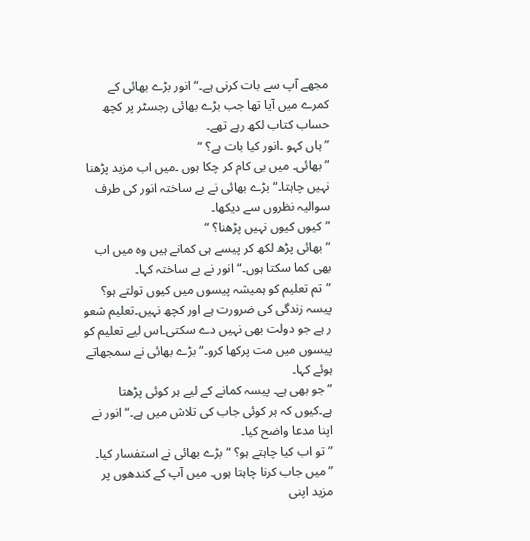مجھے آپ سے بات کرنی ہے۔“ انور بڑے بھائی کے کمرے میں آیا تھا جب بڑے بھائی رجسٹر پر کچھ حساب کتاب لکھ رہے تھے۔
”ہاں کہو ۔انور کیا بات ہے؟ “
”بھائی۔ میں بی کام کر چکا ہوں ۔میں اب مزید پڑھنا نہیں چاہتا۔“ بڑے بھائی نے بے ساختہ انور کی طرف سوالیہ نظروں سے دیکھا۔
”کیوں کیوں نہیں پڑھنا؟ “
”بھائی پڑھ لکھ کر پیسے ہی کمانے ہیں وہ میں اب بھی کما سکتا ہوں۔“ انور نے بے ساختہ کہا۔
”تم تعلیم کو ہمیشہ پیسوں میں کیوں تولتے ہو؟ پیسہ زندگی کی ضرورت ہے اور کچھ نہیں۔تعلیم شعو ر ہے جو دولت بھی نہیں دے سکتی۔اس لیے تعلیم کو پیسوں میں مت پرکھا کرو۔“ بڑے بھائی نے سمجھاتے ہوئے کہا۔
”جو بھی ہے۔ پیسہ کمانے کے لیے ہر کوئی پڑھتا ہے۔کیوں کہ ہر کوئی جاب کی تلاش میں ہے۔“ انور نے اپنا مدعا واضح کیا۔
”تو اب کیا چاہتے ہو؟ “ بڑے بھائی نے استفسار کیا۔
”میں جاب کرنا چاہتا ہوں۔ میں آپ کے کندھوں پر مزید اپنی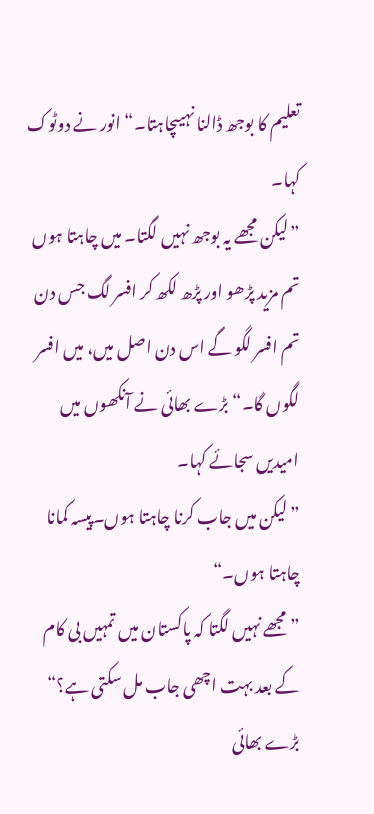تعلیم کا بوجھ ڈالنا نہیںچاہتا۔“ انور نے دوٹوک کہا۔
”لیکن مجھے یہ بوجھ نہیں لگتا۔ میں چاہتا ہوں تم مزید پڑھو اور پڑھ لکھ کر افسر لگ جس دن تم افسر لگو گے اس دن اصل میں، میں افسر لگوں گا۔“ بڑے بھائی نے آنکھوں میں امیدیں سجائے کہا۔
”لیکن میں جاب کرنا چاہتا ہوں۔پیسہ کمانا چاہتا ہوں۔“
” مجھے نہیں لگتا کہ پاکستان میں تمہیں بی کام کے بعد بہت اچھی جاب مل سکتی ہے؟“ بڑے بھائی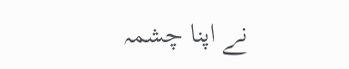نے اپنا چشمہ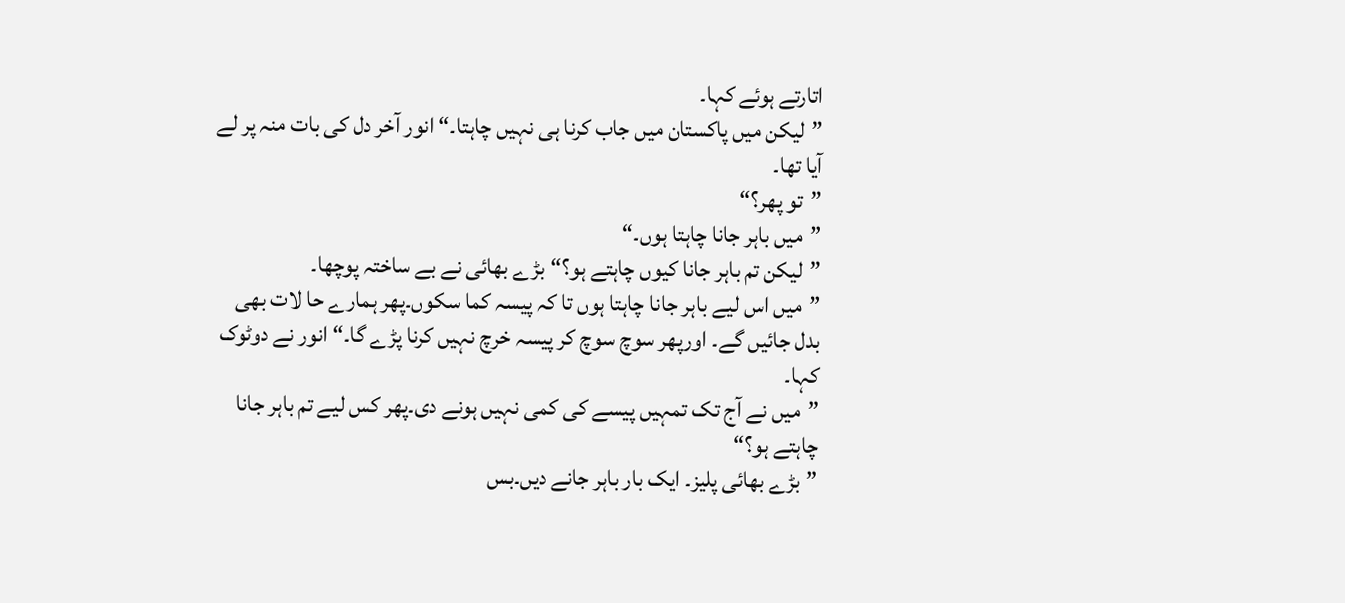اتارتے ہوئے کہا۔
”لیکن میں پاکستان میں جاب کرنا ہی نہیں چاہتا۔“ انور آخر دل کی بات منہ پر لے آیا تھا۔
”تو پھر؟“
”میں باہر جانا چاہتا ہوں۔“
”لیکن تم باہر جانا کیوں چاہتے ہو؟“بڑے بھائی نے بے ساختہ پوچھا۔
”میں اس لیے باہر جانا چاہتا ہوں تا کہ پیسہ کما سکوں۔پھر ہمارے حا لات بھی بدل جائیں گے۔ اورپھر سوچ سوچ کر پیسہ خرچ نہیں کرنا پڑے گا۔“ انور نے دوٹوک کہا۔
”میں نے آج تک تمہیں پیسے کی کمی نہیں ہونے دی۔پھر کس لیے تم باہر جانا چاہتے ہو؟“
”بڑے بھائی پلیز۔ ایک بار باہر جانے دیں۔بس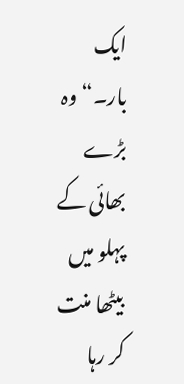ایک بار۔“ وہ بڑے بھائی کے پہلو میں بیٹھا منت کر رہا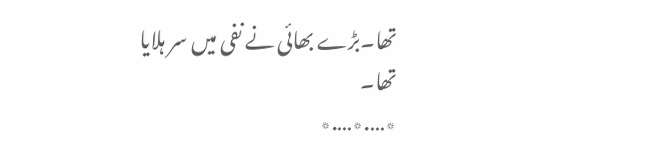تھا۔بڑے بھائی نے نفی میں سر ہلایا تھا۔
٭….٭….٭